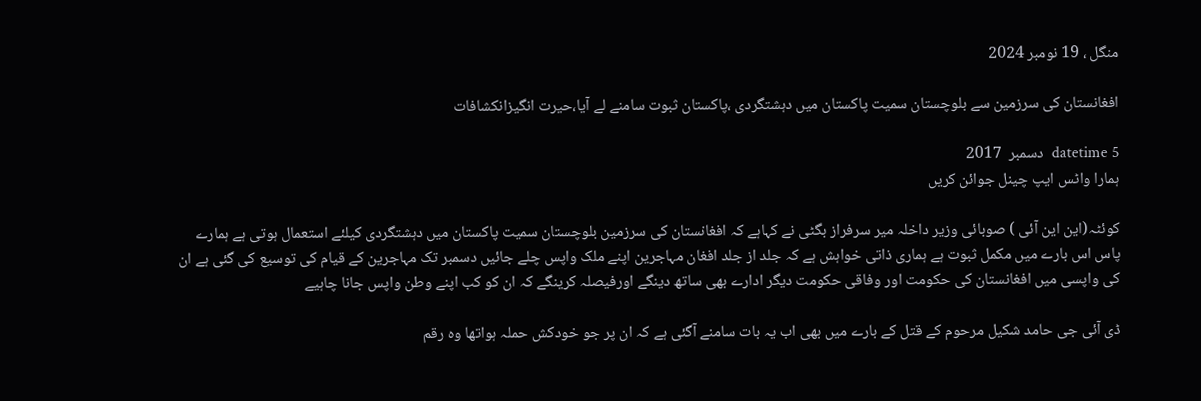منگل ، 19 نومبر 2024

افغانستان کی سرزمین سے بلوچستان سمیت پاکستان میں دہشتگردی ،پاکستان ثبوت سامنے لے آیا،حیرت انگیزانکشافات

datetime 5  دسمبر  2017
ہمارا واٹس ایپ چینل جوائن کریں

کوئٹہ(این این آئی ) صوبائی وزیر داخلہ میر سرفراز بگٹی نے کہاہے کہ افغانستان کی سرزمین بلوچستان سمیت پاکستان میں دہشتگردی کیلئے استعمال ہوتی ہے ہمارے پاس اس بارے میں مکمل ثبوت ہے ہماری ذاتی خواہش ہے کہ جلد از جلد افغان مہاجرین اپنے ملک واپس چلے جائیں دسمبر تک مہاجرین کے قیام کی توسیع کی گئی ہے ان کی واپسی میں افغانستان کی حکومت اور وفاقی حکومت دیگر ادارے بھی ساتھ دینگے اورفیصلہ کرینگے کہ ان کو کب اپنے وطن واپس جانا چاہیے

ڈی آئی جی حامد شکیل مرحوم کے قتل کے بارے میں بھی اب یہ بات سامنے آگئی ہے کہ ان پر جو خودکش حملہ ہواتھا وہ رقم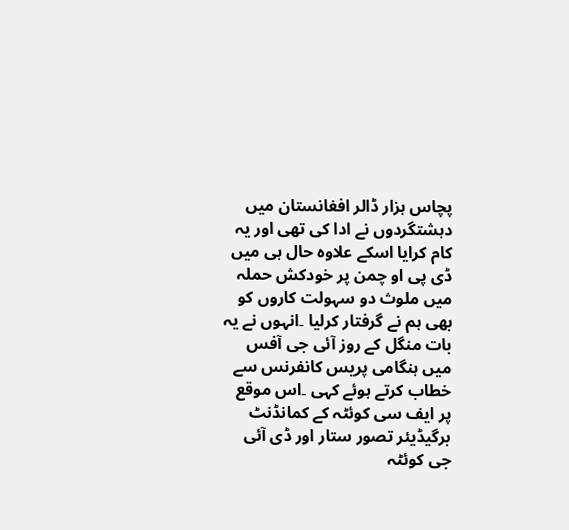پچاس ہزار ڈالر افغانستان میں دہشتگردوں نے ادا کی تھی اور یہ کام کرایا اسکے علاوہ حال ہی میں ڈی پی او چمن پر خودکش حملہ میں ملوث دو سہولت کاروں کو بھی ہم نے گرفتار کرلیا ۔انہوں نے یہ بات منگل کے روز آئی جی آفس میں ہنگامی پریس کانفرنس سے خطاب کرتے ہوئے کہی ۔اس موقع پر ایف سی کوئٹہ کے کمانڈنٹ برگیڈیئر تصور ستار اور ڈی آئی جی کوئٹہ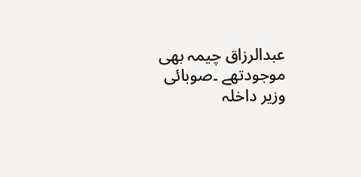عبدالرزاق چیمہ بھی موجودتھے ۔صوبائی وزیر داخلہ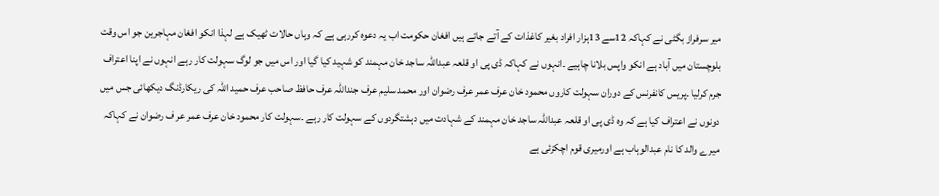میر سرفراز بگٹی نے کہاکہ 12سے 13ہزار افراد بغیر کاغذات کے آتے جاتے ہیں افغان حکومت اب یہ دعوہ کررہی ہے کہ وہاں حالات ٹھیک ہے لہذا انکو افغان مہاجرین جو اس وقت بلوچستان میں آباد ہے انکو واپس بلانا چاہیے ۔انہوں نے کہاکہ ڈی پی او قلعہ عبداللہ ساجد خان مہمند کو شہید کیا گیا اور اس میں جو لوگ سہولت کار رہے انہوں نے اپنا اعتراف جرم کرلیا ۔پریس کانفرنس کے دوران سہولت کاروں محمود خان عرف عمر عرف رضوان اور محمد سلیم عرف جنداللہ عرف حافظ صاحب عرف حمید اللہ کی ریکارڈنگ دیکھائی جس میں دونوں نے اعتراف کیا ہے کہ وہ ڈی پی او قلعہ عبداللہ ساجد خان مہمند کے شہادت میں دہشتگردوں کے سہولت کار رہے ۔سہولت کار محمود خان عرف عمر عر ف رضوان نے کہاکہ میرے والد کا نام عبدالوہاب ہے اورمیری قوم اچکزئی ہے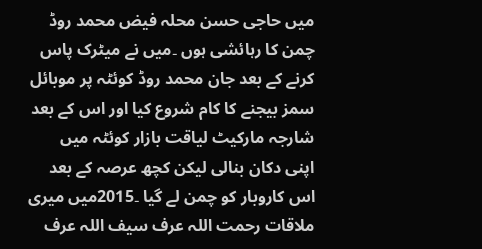میں حاجی حسن محلہ فیض محمد روڈ چمن کا رہائشی ہوں ۔میں نے میٹرک پاس کرنے کے بعد جان محمد روڈ کوئٹہ پر موبائل سمز بیجنے کا کام شروع کیا اور اس کے بعد شارجہ مارکیٹ لیاقت بازار کوئٹہ میں اپنی دکان بنالی لیکن کچھ عرصہ کے بعد اس کاروبار کو چمن لے گیا ۔2015میں میری ملاقات رحمت اللہ عرف سیف اللہ عرف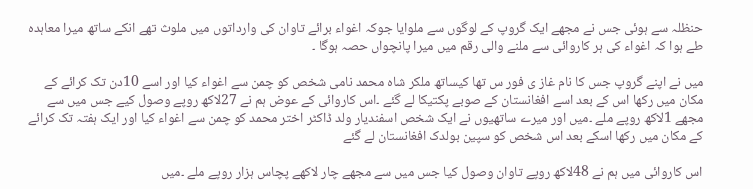حنظلہ سے ہوئی جس نے مجھے ایک گروپ کے لوگوں سے ملوایا جوکہ اغواء برائے تاوان کی وارداتوں میں ملوث تھے انکے ساتھ میرا معاہدہ طے ہوا کہ اغواء کی ہر کاروائی سے ملنے والی رقم میں میرا پانچواں حصہ ہوگا ۔

میں نے اپنے گروپ جس کا نام غاز ی فور س تھا کیساتھ ملکر شاہ محمد نامی شخص کو چمن سے اغواء کیا اور اسے 10دن تک کرائے کے مکان میں رکھا اس کے بعد اسے افغانستان کے صوبے پکتیکا لے گئے ۔اس کاروائی کے عوض ہم نے 27لاکھ روپے وصول کیے جس میں سے مجھے 1لاکھ روپے ملے ۔میں اور میرے ساتھیوں نے ایک شخص اسفندیار ولد ڈاکٹر اختر محمد کو چمن سے اغواء کیا اور ایک ہفتہ تک کرائے کے مکان میں رکھا اسکے بعد اس شخص کو سپین بولدک افغانستان لے گئے

اس کاروائی میں ہم نے 48لاکھ روپے تاوان وصول کیا جس میں سے مجھے چار لاکھے پچاس ہزار روپے ملے ۔میں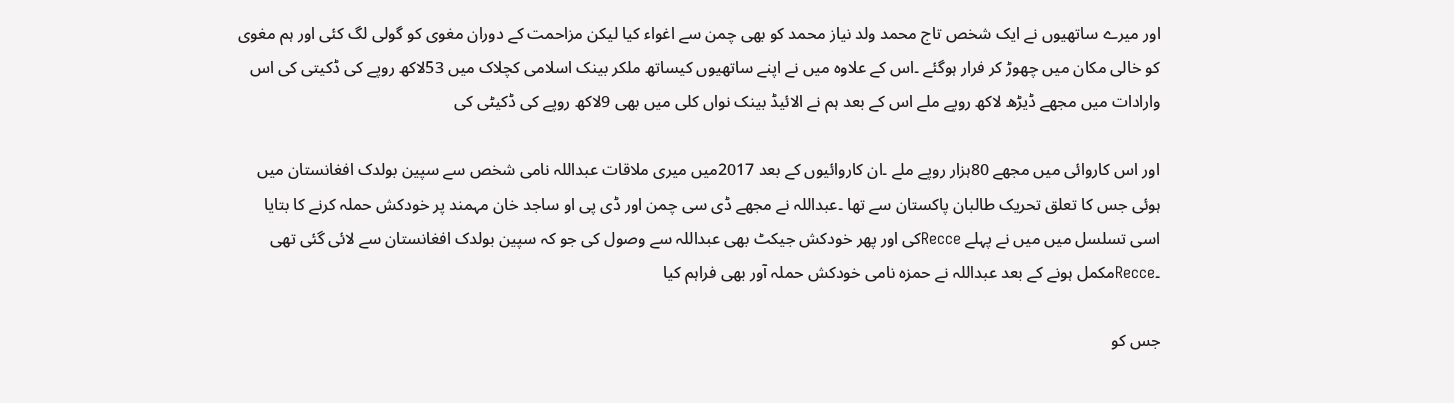اور میرے ساتھیوں نے ایک شخص تاج محمد ولد نیاز محمد کو بھی چمن سے اغواء کیا لیکن مزاحمت کے دوران مغوی کو گولی لگ کئی اور ہم مغوی کو خالی مکان میں چھوڑ کر فرار ہوگئے ۔اس کے علاوہ میں نے اپنے ساتھیوں کیساتھ ملکر بینک اسلامی کچلاک میں 53لاکھ روپے کی ڈکیتی کی اس وارادات میں مجھے ڈیڑھ لاکھ روپے ملے اس کے بعد ہم نے الائیڈ بینک نواں کلی میں بھی 9لاکھ روپے کی ڈکیٹی کی

اور اس کاروائی میں مجھے 80ہزار روپے ملے ۔ان کاروائیوں کے بعد 2017میں میری ملاقات عبداللہ نامی شخص سے سپین بولدک افغانستان میں ہوئی جس کا تعلق تحریک طالبان پاکستان سے تھا ۔عبداللہ نے مجھے ڈی سی چمن اور ڈی پی او ساجد خان مہمند پر خودکش حملہ کرنے کا بتایا اسی تسلسل میں میں نے پہلے Recceکی اور پھر خودکش جیکٹ بھی عبداللہ سے وصول کی جو کہ سپین بولدک افغانستان سے لائی گئی تھی ۔Recceمکمل ہونے کے بعد عبداللہ نے حمزہ نامی خودکش حملہ آور بھی فراہم کیا

جس کو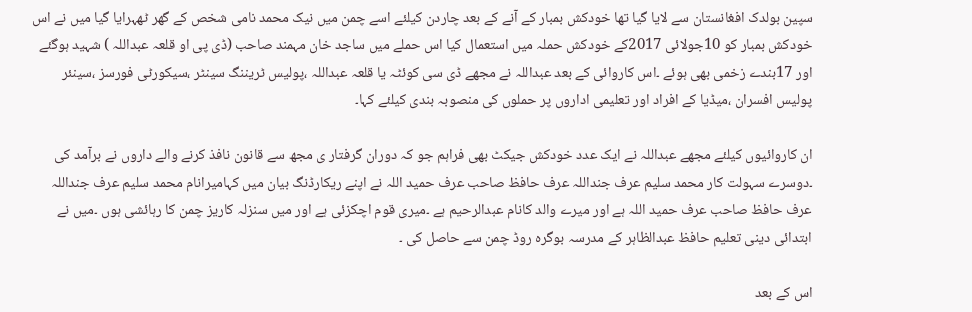سپین بولدک افغانستان سے لایا گیا تھا خودکش بمبار کے آنے کے بعد چاردن کیلئے اسے چمن میں نیک محمد نامی شخص کے گھر ٹھہرایا گیا میں نے اس خودکش بمبار کو 10جولائی 2017کے خودکش حملہ میں استعمال کیا اس حملے میں ساجد خان مہمند صاحب (ڈی پی او قلعہ عبداللہ ) شہید ہوگئے اور 17بندے زخمی بھی ہوئے ۔اس کاروائی کے بعد عبداللہ نے مجھے ڈی سی کوئٹہ یا قلعہ عبداللہ ،پولیس ٹریننگ سینٹر ،سیکورٹی فورسز ،سینئر پولیس افسران ،میڈیا کے افراد اور تعلیمی اداروں پر حملوں کی منصوبہ بندی کیلئے کہا۔

ان کاروائیوں کیلئے مجھے عبداللہ نے ایک عدد خودکش جیکٹ بھی فراہم جو کہ دوران گرفتار ی مجھ سے قانون نافذ کرنے والے داروں نے برآمد کی ۔دوسرے سہولت کار محمد سلیم عرف جنداللہ عرف حافظ صاحب عرف حمید اللہ نے اپنے ریکارڈنگ بیان میں کہامیرانام محمد سلیم عرف جنداللہ عرف حافظ صاحب عرف حمید اللہ ہے اور میرے والد کانام عبدالرحیم ہے ۔میری قوم اچکزئی ہے اور میں سنزلہ کاریز چمن کا رہائشی ہوں ۔میں نے ابتدائی دینی تعلیم حافظ عبدالظاہر کے مدرسہ بوگرہ روڈ چمن سے حاصل کی ۔

اس کے بعد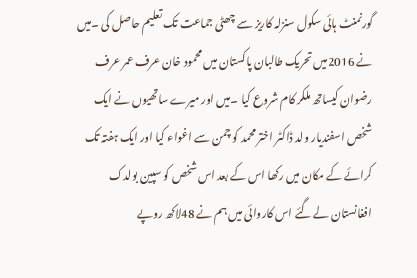گورنمنٹ ہائی سکول سنزلہ کاریز سے چھٹی جماعت تک تعلیم حاصل کی ۔میں نے 2016میں تحریک طالبان پاکستان میں محمود خان عرف عمر عرف رضوان کیساتھ ملکر کام شروع کیا ۔میں اور میرے ساتھیوں نے ایک شخص اسفندیار ولد ڈاکٹر اختر محمد کو چمن سے اغواء کیا اور ایک ہفتہ تک کرائے کے مکان میں رکھا اس کے بعد اس شخص کو سپین بولدک افغانستان لے گئے اس کاروائی میں ہم نے 48لاکھ روپے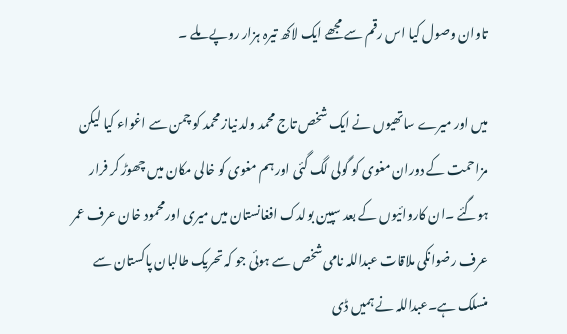تاوان وصول کیا اس رقم سے مجھے ایک لاکھ تیرہ ہزار روپے ملے ۔

میں اور میرے ساتھیوں نے ایک شخص تاج محمد ولد نیاز محمد کو چمن سے اغواء کیا لیکن مزاحمت کے دوران مغوی کو گولی لگ گئی اور ہم مغوی کو خالی مکان میں چھوڑ کر فرار ہوگئے ۔ان کاروائیوں کے بعد سپین بولدک افغانستان میں میری اورمحمود خان عرف عمر عرف رضوانکی ملاقات عبداللہ نامی شخص سے ہوئی جو کہ تحریک طالبان پاکستان سے منسلک ہے۔عبداللہ نے ہمیں ڈی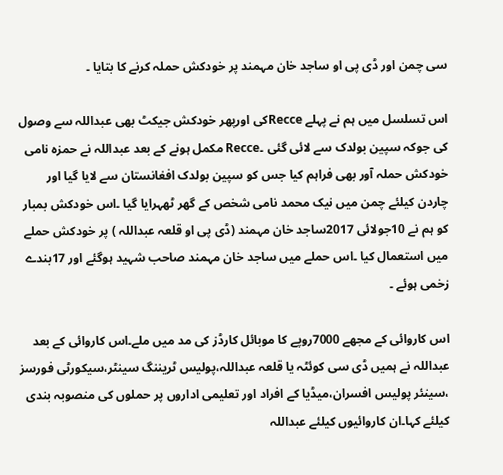سی چمن اور ڈی پی او ساجد خان مہمند پر خودکش حملہ کرنے کا بتایا ۔

اس تسلسل میں ہم نے پہلے Recceکی اورپھر خودکش جیکٹ بھی عبداللہ سے وصول کی جوکہ سپین بولدک سے لائی گئی ۔Recce مکمل ہونے کے بعد عبداللہ نے حمزہ نامی خودکش حملہ آور بھی فراہم کیا جس کو سپین بولدک افغانستان سے لایا گیا اور چاردن کیلئے چمن میں نیک محمد نامی شخص کے گھر ٹھہرایا گیا ۔اس خودکش بمبار کو ہم نے 10جولائی 2017ساجد خان مہمند (ڈی پی او قلعہ عبداللہ ) پر خودکش حملے میں استعمال کیا ۔اس حملے میں ساجد خان مہمند صاحب شہید ہوگئے اور 17بندے زخمی ہوئے ۔

اس کاروائی کے مجھے 7000روپے کا موبائل کارڈز کی مد میں ملے۔اس کاروائی کے بعد عبداللہ نے ہمیں ڈی سی کوئٹہ یا قلعہ عبداللہ،پولیس ٹریننگ سینٹر،سیکورٹی فورسز ،سینئر پولیس افسران،میڈیا کے افراد اور تعلیمی اداروں پر حملوں کی منصوبہ بندی کیلئے کہا۔ان کاروائیوں کیلئے عبداللہ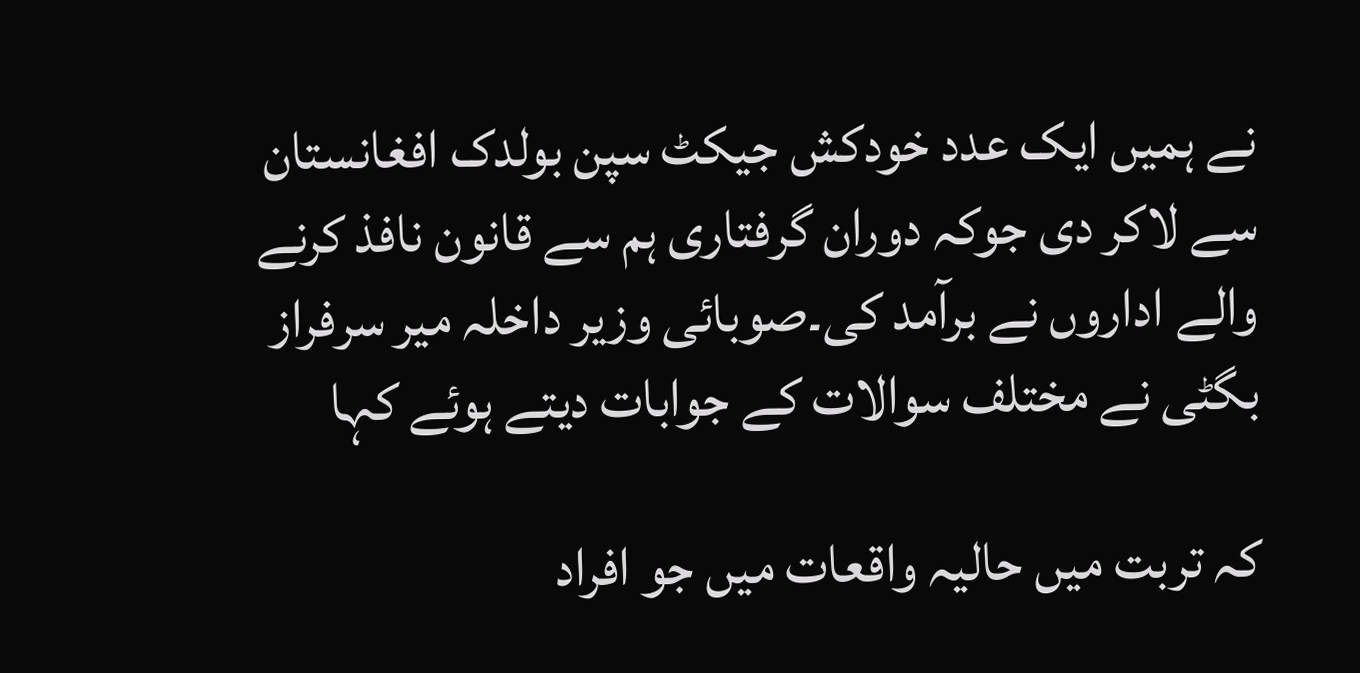نے ہمیں ایک عدد خودکش جیکٹ سپن بولدک افغانستان سے لاکر دی جوکہ دوران گرفتاری ہم سے قانون نافذ کرنے والے اداروں نے برآمد کی۔صوبائی وزیر داخلہ میر سرفراز بگٹی نے مختلف سوالات کے جوابات دیتے ہوئے کہا

کہ تربت میں حالیہ واقعات میں جو افراد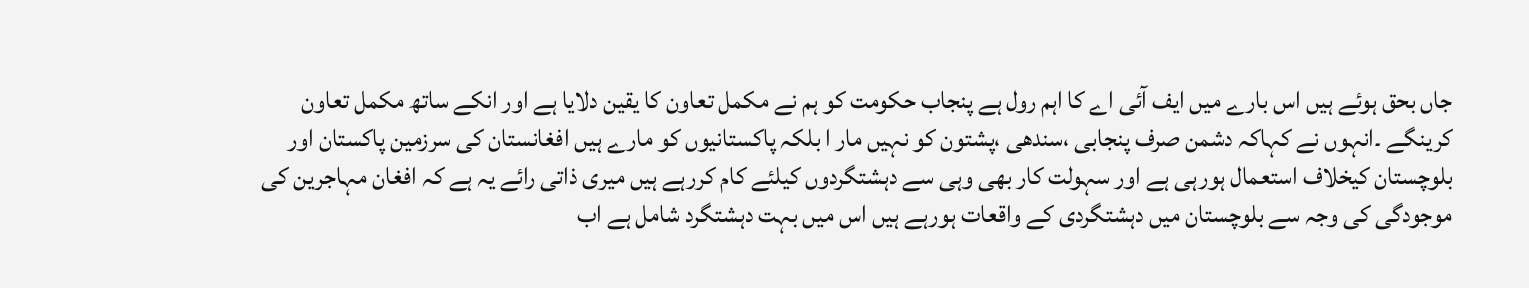جاں بحق ہوئے ہیں اس بارے میں ایف آئی اے کا اہم رول ہے پنجاب حکومت کو ہم نے مکمل تعاون کا یقین دلایا ہے اور انکے ساتھ مکمل تعاون کرینگے ۔انہوں نے کہاکہ دشمن صرف پنجابی ،سندھی ،پشتون کو نہیں مار ا بلکہ پاکستانیوں کو مارے ہیں افغانستان کی سرزمین پاکستان اور بلوچستان کیخلاف استعمال ہورہی ہے اور سہولت کار بھی وہی سے دہشتگردوں کیلئے کام کررہے ہیں میری ذاتی رائے یہ ہے کہ افغان مہاجرین کی موجودگی کی وجہ سے بلوچستان میں دہشتگردی کے واقعات ہورہے ہیں اس میں بہت دہشتگرد شامل ہے اب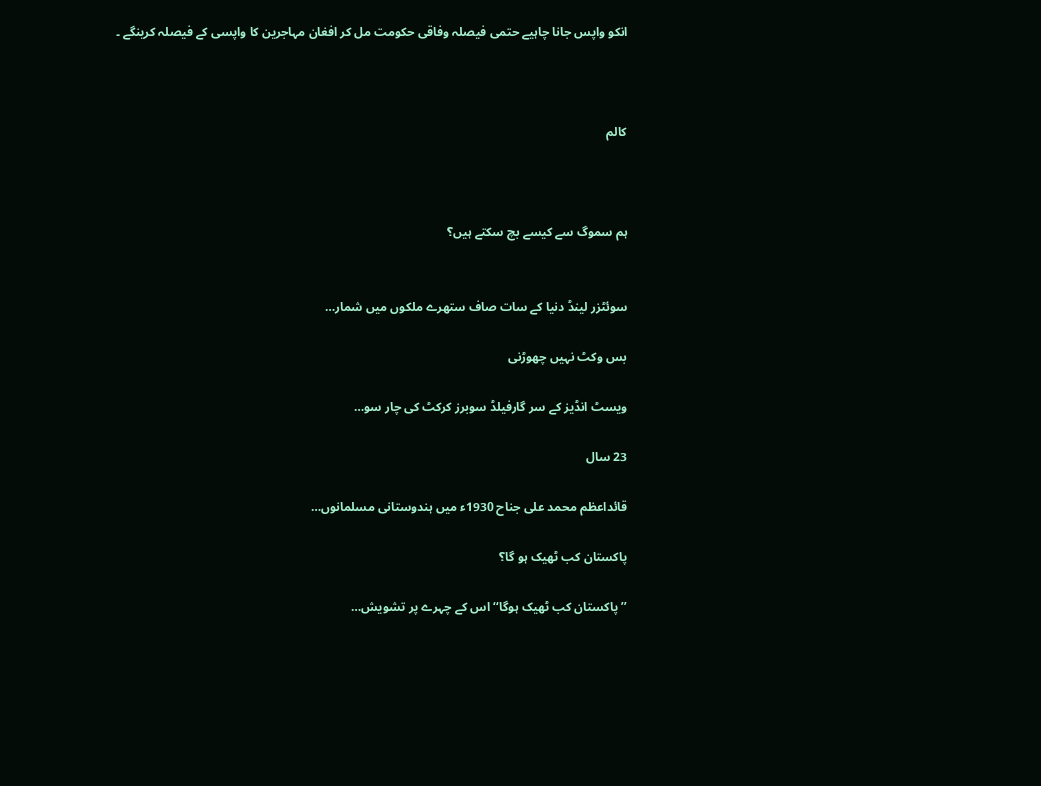انکو واپس جانا چاہیے حتمی فیصلہ وفاقی حکومت مل کر افغان مہاجرین کا واپسی کے فیصلہ کرینگے ۔



کالم



ہم سموگ سے کیسے بچ سکتے ہیں؟


سوئٹزر لینڈ دنیا کے سات صاف ستھرے ملکوں میں شمار…

بس وکٹ نہیں چھوڑنی

ویسٹ انڈیز کے سر گارفیلڈ سوبرز کرکٹ کی چار سو…

23 سال

قائداعظم محمد علی جناح 1930ء میں ہندوستانی مسلمانوں…

پاکستان کب ٹھیک ہو گا؟

’’پاکستان کب ٹھیک ہوگا‘‘ اس کے چہرے پر تشویش…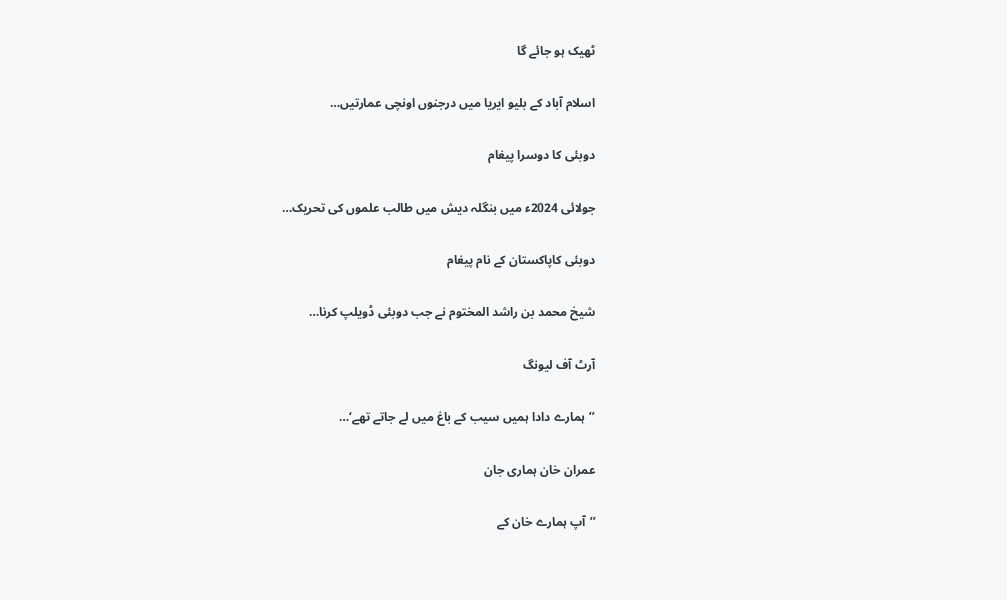ٹھیک ہو جائے گا

اسلام آباد کے بلیو ایریا میں درجنوں اونچی عمارتیں…

دوبئی کا دوسرا پیغام

جولائی 2024ء میں بنگلہ دیش میں طالب علموں کی تحریک…

دوبئی کاپاکستان کے نام پیغام

شیخ محمد بن راشد المختوم نے جب دوبئی ڈویلپ کرنا…

آرٹ آف لیونگ

’’ہمارے دادا ہمیں سیب کے باغ میں لے جاتے تھے‘…

عمران خان ہماری جان

’’آپ ہمارے خان کے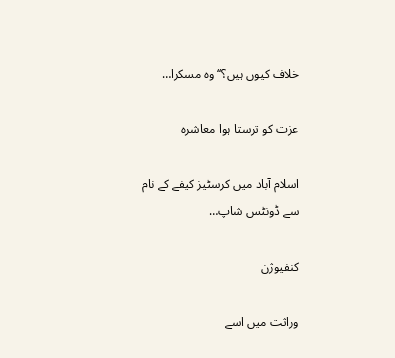خلاف کیوں ہیں؟‘‘ وہ مسکرا…

عزت کو ترستا ہوا معاشرہ

اسلام آباد میں کرسٹیز کیفے کے نام سے ڈونٹس شاپ…

کنفیوژن

وراثت میں اسے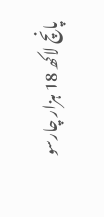پانچ لاکھ 18 ہزار چارسو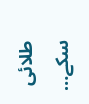طلائی سکے…